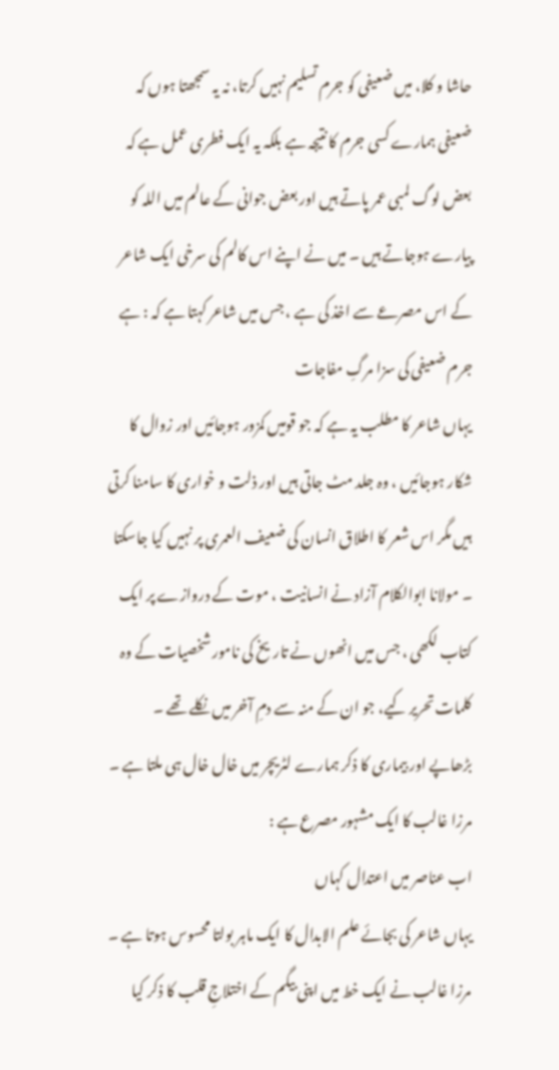حاشا و کلا، میں ضعیفی کو جرم تسلیم نہیں کرتا، نہ یہ سمجھتا ہوں کہ ضعیفی ہمارے کسی جرم کا نتیجہ ہے بلکہ یہ ایک فطری عمل ہے کہ بعض لوگ لمبی عمر پاتے ہیں اور بعض جوانی کے عالم میں اللہ کو پیارے ہوجاتے ہیں ۔ میں نے اپنے اس کالم کی سرخی ایک شاعر کے اس مصرعے سے اخذ کی ہے ، جس میں شاعر کہتا ہے کہ : ہے جرم ضعیفی کی سزا مرگِ مفاجات
یہاں شاعر کا مطلب یہ ہے کہ جو قومیں کمزور ہوجائیں اور زوال کا شکار ہوجائیں ، وہ جلد مٹ جاتی ہیں اور ذلت و خواری کا سامنا کرتی ہیں مگر اس شعر کا اطلاق انسان کی ضعیف العمری پر نہیں کیا جاسکتا ۔ مولانا ابوالکلام آزاد نے انسانیت ، موت کے دروازے پر ایک کتاب لکھی ، جس میں انھوں نے تاریخ کی نامور شخصیات کے وہ کلمات تحریر کیے، جو ان کے منہ سے دمِ آخر میں نکلے تھے ۔ بڑھاپے اور بیماری کا ذکر ہمارے لٹریچر میں خال خال ہی ملتا ہے ۔ مرزا غالب کا ایک مشہور مصرع ہے :
اب عناصر میں اعتدال کہاں
یہاں شاعر کی بجائے علم الابدال کا ایک ماہر بولتا محسوس ہوتا ہے ۔ مرزا غالب نے ایک خط میں اپنی بیگم کے اختلاجِ قلب کا ذکر کیا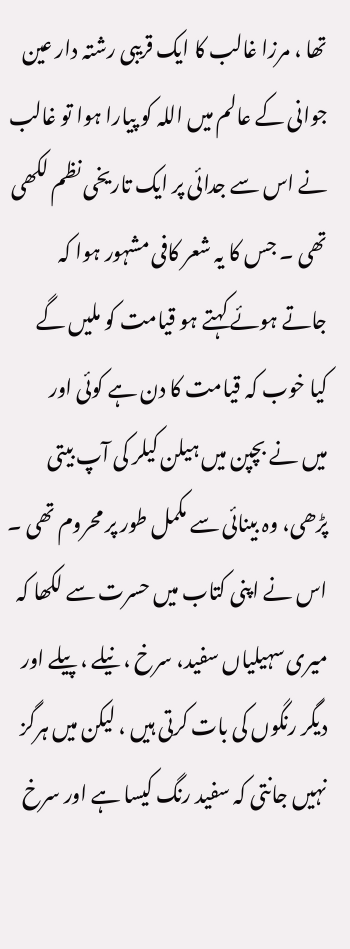تھا ، مرزا غالب کا ایک قریبی رشتہ دار عین جوانی کے عالم میں اللہ کو پیارا ہوا تو غالب نے اس سے جدائی پر ایک تاریخی نظم لکھی تھی ۔ جس کا یہ شعر کافی مشہور ہوا کہ
جاتے ہوئے کہتے ہو قیامت کو ملیں گے
کیا خوب کہ قیامت کا دن ہے کوئی اور
میں نے بچپن میں ہیلن کیلر کی آپ بیتی پڑھی، وہ بینائی سے مکمل طور پر محروم تھی ۔ اس نے اپنی کتاب میں حسرت سے لکھا کہ میری سہیلیاں سفید، سرخ ، نیلے ، پیلے اور دیگر رنگوں کی بات کرتی ہیں ، لیکن میں ہرگز نہیں جانتی کہ سفید رنگ کیسا ہے اور سرخ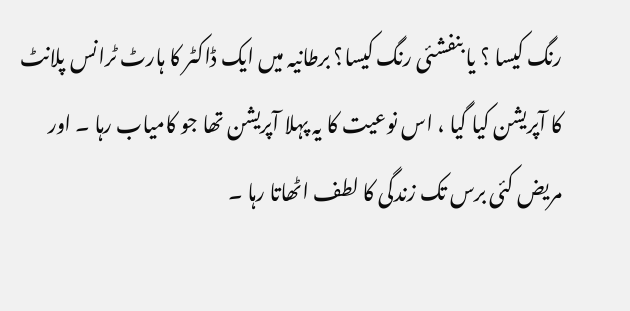رنگ کیسا ؟ یا بنفشئی رنگ کیسا؟ برطانیہ میں ایک ڈاکٹر کا ہارٹ ٹرانس پلانٹ کا آپریشن کیا گیا ، اس نوعیت کا یہ پہلا آپریشن تھا جو کامیاب رہا ۔ اور مریض کئی برس تک زندگی کا لطف اٹھاتا رہا ۔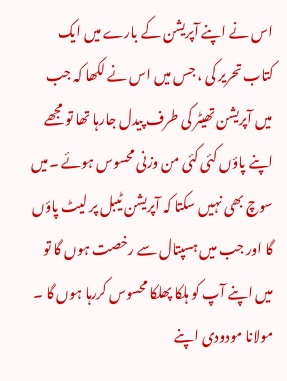اس نے اپنے آپریشن کے بارے میں ایک کتاب تحریر کی ، جس میں اس نے لکھا کہ جب میں آپریشن تھیٹر کی طرف پیدل جارہا تھا تو مجھے اپنے پاؤں کئی کئی من وزنی محسوس ہوئے ۔میں سوچ بھی نہیں سکتا کہ آپریشن ٹیبل پر لیٹ پاؤں گا اور جب میں ہسپتال سے رخصت ہوں گا تو میں اپنے آپ کو ہلکا پھلکا محسوس کررہا ہوں گا ۔
مولانا مودودی اپنے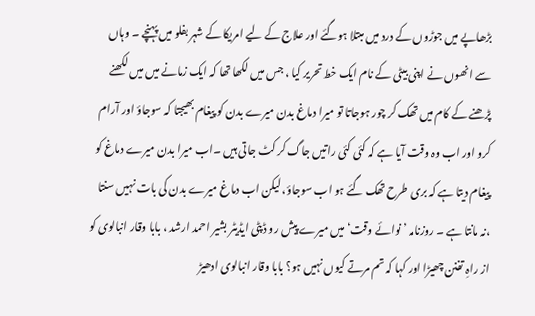بڑھاپے میں جوڑوں کے درد میں مبتلا ہوگئے اور علاج کے لیے امریکا کے شہر بفلو میں پہنچے ۔ وہاں سے انھوں نے اپنی بیٹی کے نام ایک خط تحریر کیا ، جس میں لکھا تھا کہ ایک زمانے میں میں لکھنے پڑھنے کے کام میں تھک کر چور ہوجاتا تو میرا دماغ بدن میرے بدن کو پیغام بھیجتا کہ سوجاؤ اور آرام کرو اور اب وہ وقت آیا ہے کہ کئی کئی راتیں جاگ کر کٹ جاتی ہیں ۔اب میرا بدن میرے دماغ کو پیغام دیتا ہے کہ بری طرح تھک گئے ہو اب سوجاؤ، لیکن اب دماغ میرے بدن کی بات نہیں سنتا ،نہ مانتا ہے ۔ روزنامہ ’نوائے وقت‘ میں میرے پیش رو ڈپٹی ایڈیٹر بشیر احمد ارشد ، بابا وقار انبالوی کو از راہِ تفنن چھیڑا اور کہا کہ تم مرتے کیوں نہیں ہو؟ بابا وقار انبالوی ادھیڑ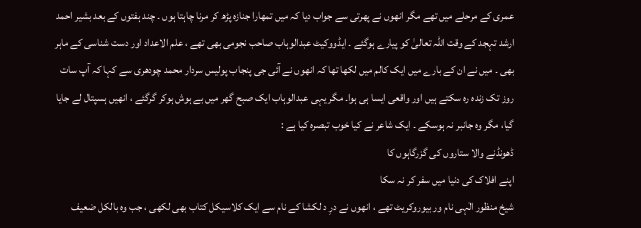عمری کے مرحلے میں تھے مگر انھوں نے پھرتی سے جواب دیا کہ میں تمھارا جنازہ پڑھ کر مرنا چاہتا ہوں ۔ چند ہفتوں کے بعد بشیر احمد ارشد تہجد کے وقت اللہ تعالیٰ کو پیارے ہوگئے ۔ ایڈووکیٹ عبدالوہاب صاحب نجومی بھی تھے ، علم الاعداد اور دست شناسی کے ماہر بھی ۔ میں نے ان کے بارے میں ایک کالم میں لکھا تھا کہ انھوں نے آئی جی پنجاب پولیس سردار محمد چودھری سے کہا کہ آپ سات روز تک زندہ رہ سکتے ہیں اور واقعی ایسا ہی ہوا۔ مگر یہی عبدالوہاب ایک صبح گھر میں بے ہوش ہوکر گرگئے ، انھیں ہسپتال لے جایا گیا، مگر وہ جانبر نہ ہوسکے ۔ ایک شاعر نے کیا خوب تبصرہ کیا ہے :
ڈھونڈنے والا ستاروں کی گزرگاہوں کا
اپنے افلاک کی دنیا میں سفر کر نہ سکا
شیخ منظور الٰہی نام ور بیوروکریٹ تھے ، انھوں نے درِ د لکشا کے نام سے ایک کلاسیکل کتاب بھی لکھی ، جب وہ بالکل ضعیف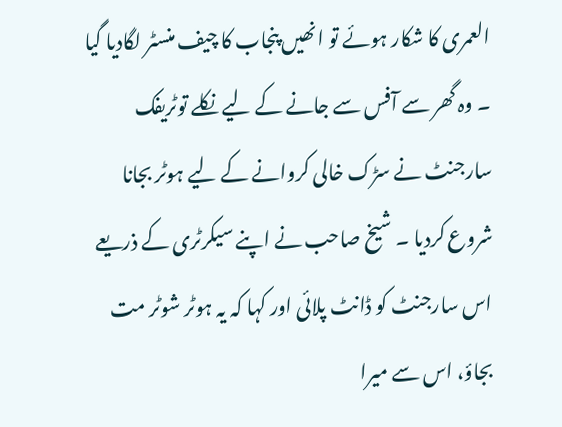العمری کا شکار ہوئے تو انھیں پنجاب کا چیف منسٹر لگادیا گیا ۔ وہ گھر سے آفس سے جانے کے لیے نکلے توٹریفک سارجنٹ نے سڑک خالی کروانے کے لیے ہوٹر بجانا شروع کردیا ۔ شیخ صاحب نے اپنے سیکرٹری کے ذریعے اس سارجنٹ کو ڈانٹ پلائی اور کہا کہ یہ ہوٹر شوٹر مت بجاؤ، اس سے میرا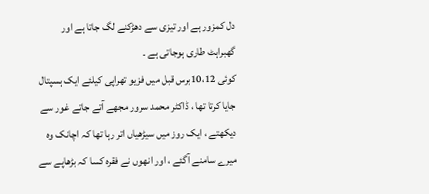دل کمزور ہے اور تیزی سے دھڑکنے لگ جاتا ہے اور گھبراہٹ طاری ہوجاتی ہے ۔
کوئی 10،12برس قبل میں فزیو تھراپی کیلئے ایک ہسپتال جایا کرتا تھا ، ڈاکٹر محمد سرور مجھے آتے جاتے غور سے دیکھتے ، ایک روز میں سیڑھیاں اتر رہا تھا کہ اچانک وہ میرے سامنے آگئے ، اور انھوں نے فقرہ کسا کہ بڑھاپے سے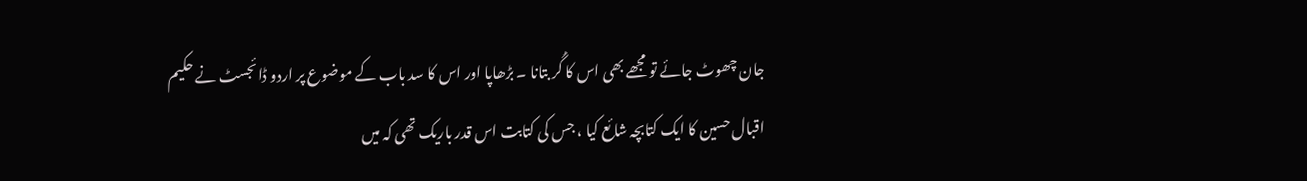جان چھوٹ جائے تو مجھے بھی اس کا گُر بتانا ۔ بڑھاپا اور اس کا سد باب کے موضوع پر اردو ڈائجسٹ نے حکیم اقبال حسین کا ایک کتابچہ شائع کیا ، جس کی کتابت اس قدر باریک تھی کہ میں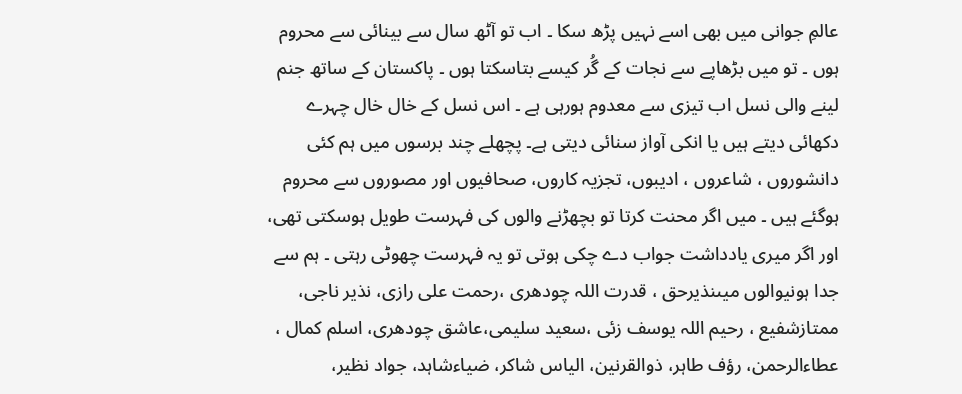عالمِ جوانی میں بھی اسے نہیں پڑھ سکا ۔ اب تو آٹھ سال سے بینائی سے محروم ہوں ۔ تو میں بڑھاپے سے نجات کے گُر کیسے بتاسکتا ہوں ۔ پاکستان کے ساتھ جنم لینے والی نسل اب تیزی سے معدوم ہورہی ہے ۔ اس نسل کے خال خال چہرے دکھائی دیتے ہیں یا انکی آواز سنائی دیتی ہے۔ پچھلے چند برسوں میں ہم کئی دانشوروں ، شاعروں ، ادیبوں، تجزیہ کاروں، صحافیوں اور مصوروں سے محروم ہوگئے ہیں ۔ میں اگر محنت کرتا تو بچھڑنے والوں کی فہرست طویل ہوسکتی تھی، اور اگر میری یادداشت جواب دے چکی ہوتی تو یہ فہرست چھوٹی رہتی ۔ ہم سے جدا ہونیوالوں میںنذیرحق ، قدرت اللہ چودھری ،رحمت علی رازی، نذیر ناجی، ممتازشفیع ، رحیم اللہ یوسف زئی ،سعید سلیمی،عاشق چودھری، اسلم کمال ، عطاءالرحمن، رؤف طاہر، ذوالقرنین، الیاس شاکر، ضیاءشاہد، جواد نظیر،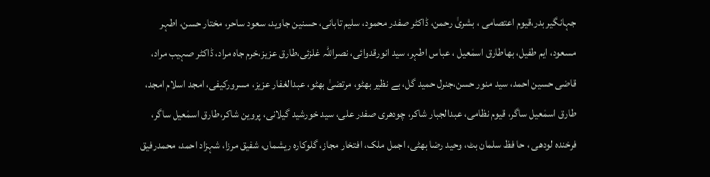جہانگیر بدر،قیوم اعتصامی ، بشریٰ رحمن، ڈاکٹر صفدر محمود، سلیم تابانی، حسنین جاوید، سعود ساحر، مختار حسن، اطہر مسعود، ایم طفیل، بھاطارق اسمٰعیل ، عباس اطہر، سید انورقدوائی، نصراللہ غلزئی،طارق عزیز،خرم جاہ مراد، ڈاکٹر صہیب مراد، قاضی حسین احمد، سید منور حسن،جنرل حمید گل، بے نظیر بھٹو، مرتضیٰ بھٹو، عبدالغفار عزیز، مسرورکیفی، امجد اسلام امجد، طارق اسمٰعیل ساگر، قیوم نظامی، عبدالجبار شاکر، چودھری صفدر علی، سید خورشید گیلانی، پروین شاکر،طارق اسمٰعیل ساگر، فرخندہ لودھی ، حا فظ سلمان بٹ، وحید رضا بھٹی، اجمل ملک، افتخار مجاز، گلوکارہ ریشماں، شفیق مرزا، شہزاد احمد، محمدرفیق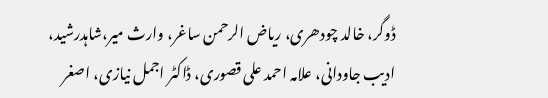ڈوگر، خالد چودھری، ریاض الرحمن ساغر، وارث میر،شاہدرشید، ادیب جاودانی، علامہ احمد علی قصوری، ڈاکٹر اجمل نیازی، اصغر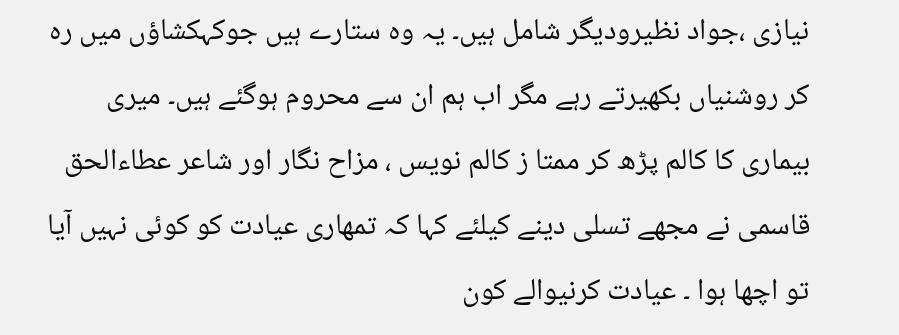نیازی ،جواد نظیرودیگر شامل ہیں۔ یہ وہ ستارے ہیں جوکہکشاؤں میں رہ کر روشنیاں بکھیرتے رہے مگر اب ہم ان سے محروم ہوگئے ہیں۔ میری بیماری کا کالم پڑھ کر ممتا ز کالم نویس ، مزاح نگار اور شاعر عطاءالحق قاسمی نے مجھے تسلی دینے کیلئے کہا کہ تمھاری عیادت کو کوئی نہیں آیا تو اچھا ہوا ۔ عیادت کرنیوالے کون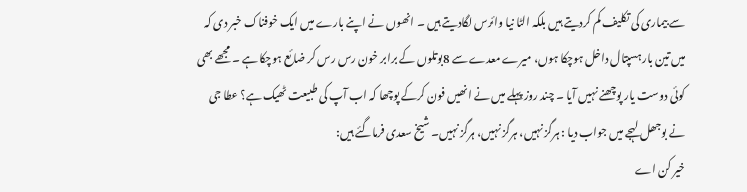سے بیماری کی تکلیف کم کردیتے ہیں بلکہ الٹا نیا وائرس لگادیتے ہیں ۔ انھوں نے اپنے بارے میں ایک خوفناک خبر دی کہ میں تین بار ہسپتال داخل ہوچکا ہوں، میرے معدے سے 8بوتلوں کے برابر خون رس رس کر ضائع ہوچکا ہے ۔ مجھے بھی کوئی دوست یار پوچھنے نہیں آیا ۔ چند روز پہلے میں نے انھیں فون کرکے پوچھا کہ اب آپ کی طبیعت ٹھیک ہے؟ عطا جی نے بوجھل لہجے میں جواب دیا : ہرگز نہیں، ہرگز نہیں، ہرگز نہیں۔ شیخ سعدی فرماگئے ہیں:
خیر کن اے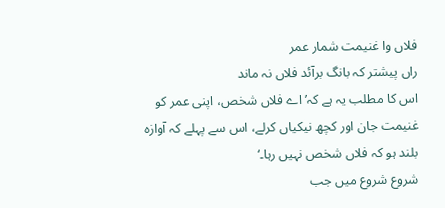فلاں وا غنیمت شمار عمر
راں پیشتر کہ بانگ برآئد فلاں نہ ماند
اس کا مطلب یہ ہے کہ’اے فلاں شخص، اپنی عمر کو غنیمت جان اور کچھ نیکیاں کرلے، اس سے پہلے کہ آوازہ بلند ہو کہ فلاں شخص نہیں رہا۔‘
شروع شروع میں جب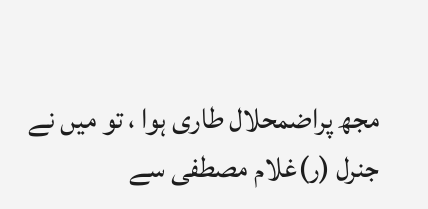مجھ پراضمحلال طاری ہوا ، تو میں نے جنرل (ر)غلام مصطفی سے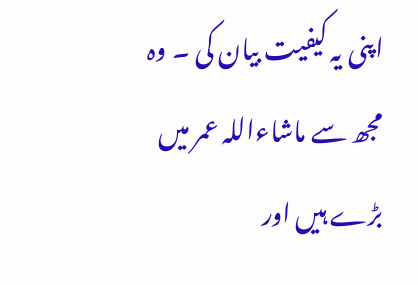اپنی یہ کیفیت بیان کی ۔ وہ مجھ سے ماشاءاللہ عمر میں بڑے ہیں اور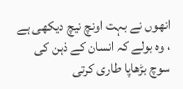انھوں نے بہت اونچ نیچ دیکھی ہے ، وہ بولے کہ انسان کے ذہن کی سوچ بڑھاپا طاری کرتی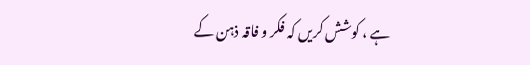ہے ، کوشش کریں کہ فکر و فاقہ ذہن کے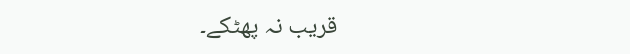قریب نہ پھٹکے۔